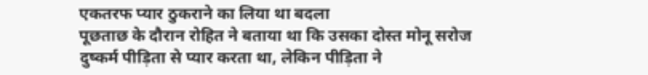एकतरफ प्यार ठुकराने का लिया था बदला
पूछताछ के दौरान रोहित ने बताया था कि उसका दोस्त मोनू सरोज दुष्कर्म पीड़िता से प्यार करता था, लेकिन पीड़िता ने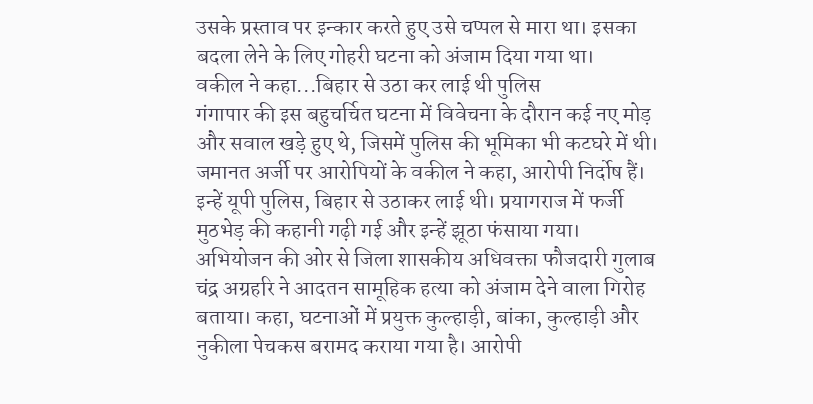उसके प्रस्ताव पर इन्कार करते हुए उसे चप्पल से मारा था। इसका बदला लेने के लिए गोहरी घटना को अंजाम दिया गया था।
वकील ने कहा...बिहार से उठा कर लाई थी पुलिस
गंगापार की इस बहुचर्चित घटना में विवेचना के दौरान कई नए मोड़ और सवाल खड़े हुए थे, जिसमें पुलिस की भूमिका भी कटघरे में थी। जमानत अर्जी पर आरोपियों के वकील ने कहा, आरोपी निर्दोष हैं। इन्हें यूपी पुलिस, बिहार से उठाकर लाई थी। प्रयागराज में फर्जी मुठभेड़ की कहानी गढ़ी गई और इन्हें झूठा फंसाया गया।
अभियोजन की ओर से जिला शासकीय अधिवक्ता फौजदारी गुलाब चंद्र अग्रहरि ने आदतन सामूहिक हत्या को अंजाम देने वाला गिरोह बताया। कहा, घटनाओं में प्रयुक्त कुल्हाड़ी, बांका, कुल्हाड़ी और नुकीला पेचकस बरामद कराया गया है। आरोपी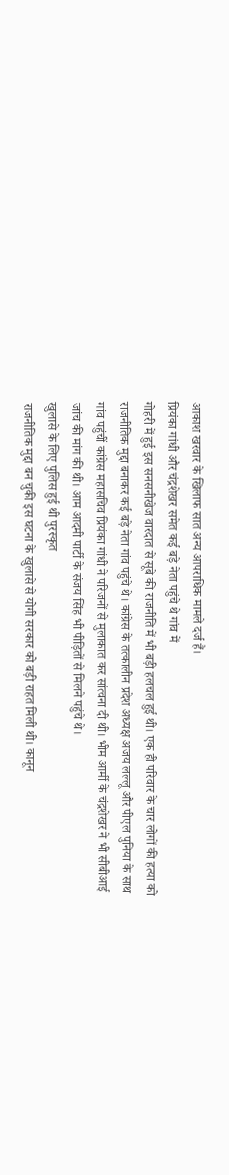आकाश खरवार के खिलाफ सात अन्य आपराधिक मामले दर्ज हैं।
प्रियंका गांधी और चंद्रशेखर समेत कई बड़े नेता पहुंचे थे गांव में
गोहरी में हुई इस सनसनीखेज वारदात से सूबे की राजनीति में भी बड़ी हलचल हुई थी। एक ही परिवार के चार लोगों की हत्या को राजनीतिक मुद्दा बनाकर कई बड़े नेता गांव पहुंचे थे। कांग्रेस के तत्कालीन प्रदेश अध्यक्ष अजय लल्लू और पीएल पुनिया के साथ गांव पहुंचीं कांग्रेस महासचिव प्रियंका गांधी ने परिजनों से मुलाकात कर सांत्वना दी थी। भीम आर्मी के चंद्रशेखर ने भी सीबीआई जांच की मांग की थी। आम आदमी पार्टी के संजय सिंह भी पीड़ितों से मिलने पहुंचे थे।
खुलासे के लिए पुलिस हुई थी पुरस्कृत
राजनीतिक मुद्दा बन चुकी इस घटना के खुलासे से योगी सरकार को बड़ी राहत मिली थी। कानून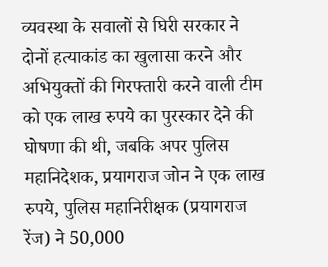व्यवस्था के सवालों से घिरी सरकार ने दोनों हत्याकांड का खुलासा करने और अभियुक्तों की गिरफ्तारी करने वाली टीम को एक लाख रुपये का पुरस्कार देने की घोषणा की थी, जबकि अपर पुलिस महानिदेशक, प्रयागराज जोन ने एक लाख रुपये, पुलिस महानिरीक्षक (प्रयागराज रेंज) ने 50,000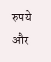रुपये और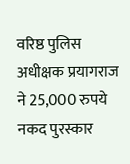वरिष्ठ पुलिस अधीक्षक प्रयागराज ने 25,000 रुपये नकद पुरस्कार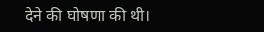देने की घोषणा की थी।